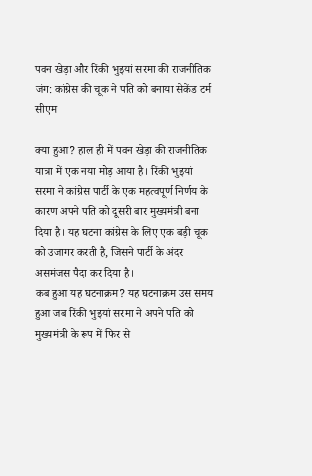पवन खेड़ा और रिंकी भुइयां सरमा की राजनीतिक जंग: कांग्रेस की चूक ने पति को बनाया सेकेंड टर्म सीएम

क्या हुआ? हाल ही में पवन खेड़ा की राजनीतिक यात्रा में एक नया मोड़ आया है। रिंकी भुइयां सरमा ने कांग्रेस पार्टी के एक महत्वपूर्ण निर्णय के कारण अपने पति को दूसरी बार मुख्यमंत्री बना दिया है। यह घटना कांग्रेस के लिए एक बड़ी चूक को उजागर करती है, जिसने पार्टी के अंदर असमंजस पैदा कर दिया है।
कब हुआ यह घटनाक्रम? यह घटनाक्रम उस समय हुआ जब रिंकी भुइयां सरमा ने अपने पति को मुख्यमंत्री के रूप में फिर से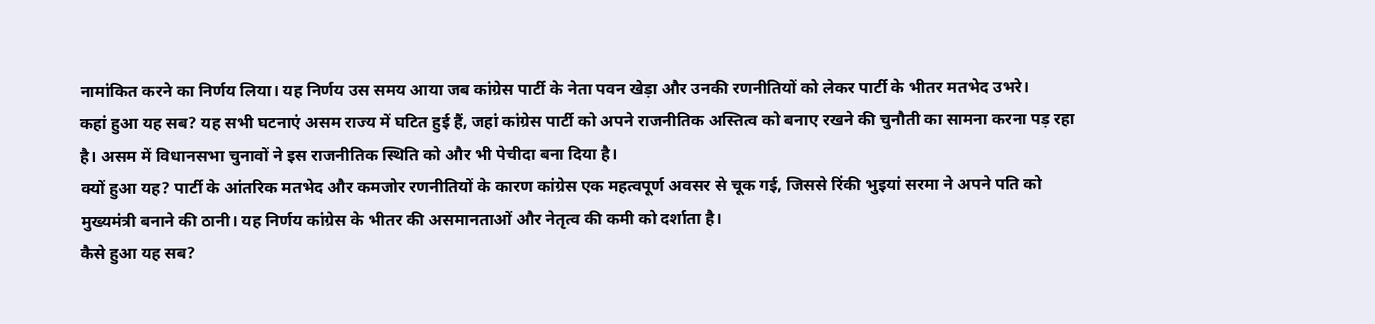नामांकित करने का निर्णय लिया। यह निर्णय उस समय आया जब कांग्रेस पार्टी के नेता पवन खेड़ा और उनकी रणनीतियों को लेकर पार्टी के भीतर मतभेद उभरे।
कहां हुआ यह सब? यह सभी घटनाएं असम राज्य में घटित हुई हैं, जहां कांग्रेस पार्टी को अपने राजनीतिक अस्तित्व को बनाए रखने की चुनौती का सामना करना पड़ रहा है। असम में विधानसभा चुनावों ने इस राजनीतिक स्थिति को और भी पेचीदा बना दिया है।
क्यों हुआ यह? पार्टी के आंतरिक मतभेद और कमजोर रणनीतियों के कारण कांग्रेस एक महत्वपूर्ण अवसर से चूक गई, जिससे रिंकी भुइयां सरमा ने अपने पति को मुख्यमंत्री बनाने की ठानी। यह निर्णय कांग्रेस के भीतर की असमानताओं और नेतृत्व की कमी को दर्शाता है।
कैसे हुआ यह सब?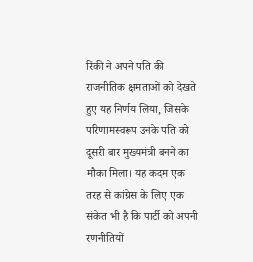रिंकी ने अपने पति की राजनीतिक क्षमताओं को देखते हुए यह निर्णय लिया, जिसके परिणामस्वरूप उनके पति को दूसरी बार मुख्यमंत्री बनने का मौका मिला। यह कदम एक तरह से कांग्रेस के लिए एक संकेत भी है कि पार्टी को अपनी रणनीतियों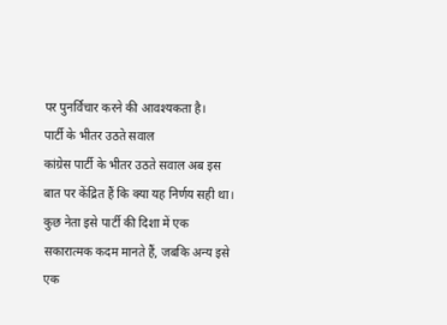पर पुनर्विचार करने की आवश्यकता है।
पार्टी के भीतर उठते सवाल
कांग्रेस पार्टी के भीतर उठते सवाल अब इस बात पर केंद्रित हैं कि क्या यह निर्णय सही था। कुछ नेता इसे पार्टी की दिशा में एक सकारात्मक कदम मानते हैं, जबकि अन्य इसे एक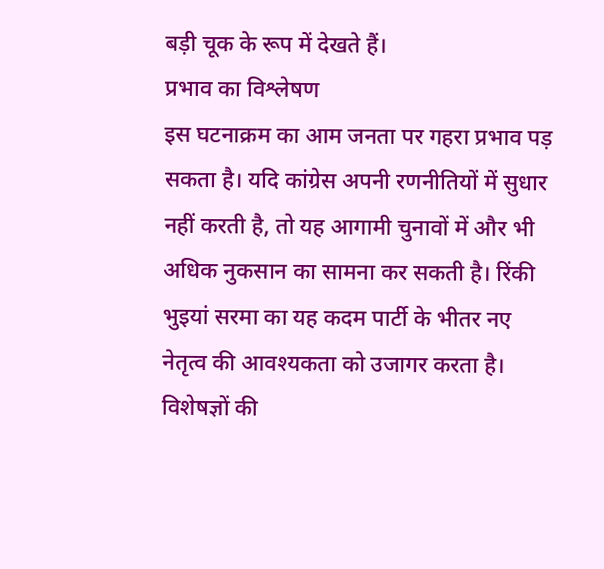बड़ी चूक के रूप में देखते हैं।
प्रभाव का विश्लेषण
इस घटनाक्रम का आम जनता पर गहरा प्रभाव पड़ सकता है। यदि कांग्रेस अपनी रणनीतियों में सुधार नहीं करती है, तो यह आगामी चुनावों में और भी अधिक नुकसान का सामना कर सकती है। रिंकी भुइयां सरमा का यह कदम पार्टी के भीतर नए नेतृत्व की आवश्यकता को उजागर करता है।
विशेषज्ञों की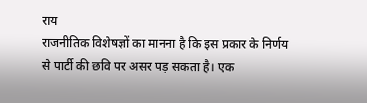राय
राजनीतिक विशेषज्ञों का मानना है कि इस प्रकार के निर्णय से पार्टी की छवि पर असर पड़ सकता है। एक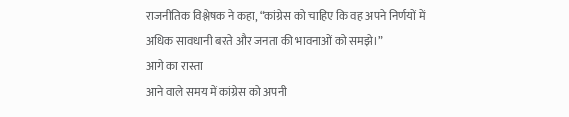राजनीतिक विश्लेषक ने कहा, “कांग्रेस को चाहिए कि वह अपने निर्णयों में अधिक सावधानी बरते और जनता की भावनाओं को समझे।”
आगे का रास्ता
आने वाले समय में कांग्रेस को अपनी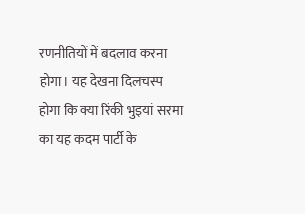रणनीतियों में बदलाव करना होगा। यह देखना दिलचस्प होगा कि क्या रिंकी भुइयां सरमा का यह कदम पार्टी के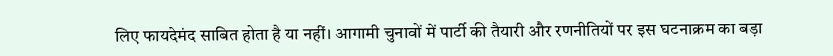लिए फायदेमंद साबित होता है या नहीं। आगामी चुनावों में पार्टी की तैयारी और रणनीतियों पर इस घटनाक्रम का बड़ा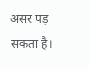असर पड़ सकता है।